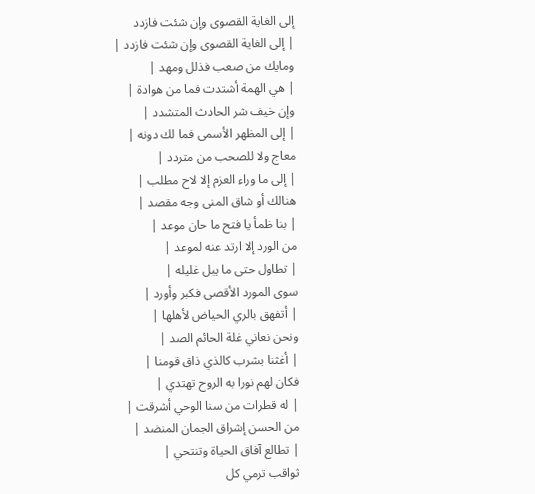إلى الغاية القصوى وإن شئت فازدد
| إلى الغاية القصوى وإن شئت فازدد |
ومايك من صعب فذلل ومهد |
| هي الهمة أشتدت فما من هوادة |
وإن خيف شر الحادث المتشدد |
| إلى المظهر الأسمى فما لك دونه |
معاج ولا للصحب من متردد |
| إلى ما وراء العزم إلا لاح مطلب |
هنالك أو شاق المنى وجه مقصد |
| بنا ظمأ يا فتح ما حان موعد |
من الورد إلا ارتد عنه لموعد |
| تطاول حتى ما يبل غليله |
سوى المورد الأقصى فكبر وأورد |
| أتفهق بالري الحياض لأهلها |
ونحن نعاني غلة الحائم الصد |
| أغثنا بشرب كالذي ذاق قومنا |
فكان لهم نورا به الروح تهتدي |
| له قطرات من سنا الوحي أشرقت |
من الحسن إشراق الجمان المنضد |
| تطالع آفاق الحياة وتنتحي |
ثواقب ترمي كل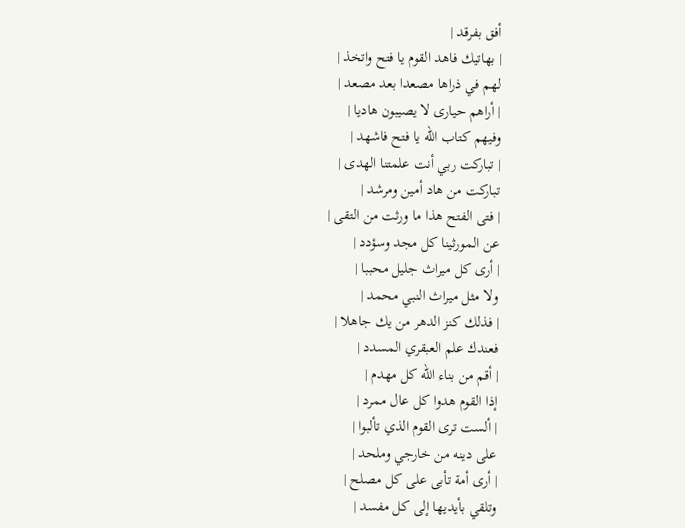أفق بفرقد |
| بهاتيك فاهد القوم يا فتح واتخذ |
لهم في ذراها مصعدا بعد مصعد |
| أراهم حيارى لا يصيبون هاديا |
وفيهم كتاب الله يا فتح فاشهد |
| تباركت ربي أنت علمتنا الهدى |
تباركت من هاد أمين ومرشد |
| فتى الفتح هذا ما ورثت من التقى |
عن المورثينا كل مجد وسؤدد |
| أرى كل ميراث جليل محببا |
ولا مثل ميراث النبي محمد |
| فذلك كنز الدهر من يك جاهلا |
فعندك علم العبقري المسدد |
| أقم من بناء الله كل مهدم |
إذا القوم هدوا كل عال ممرد |
| ألست ترى القوم الذي تألبوا |
على دينه من خارجي وملحد |
| أرى أمة تأبى على كل مصلح |
وتلقي بأيديها إلى كل مفسد |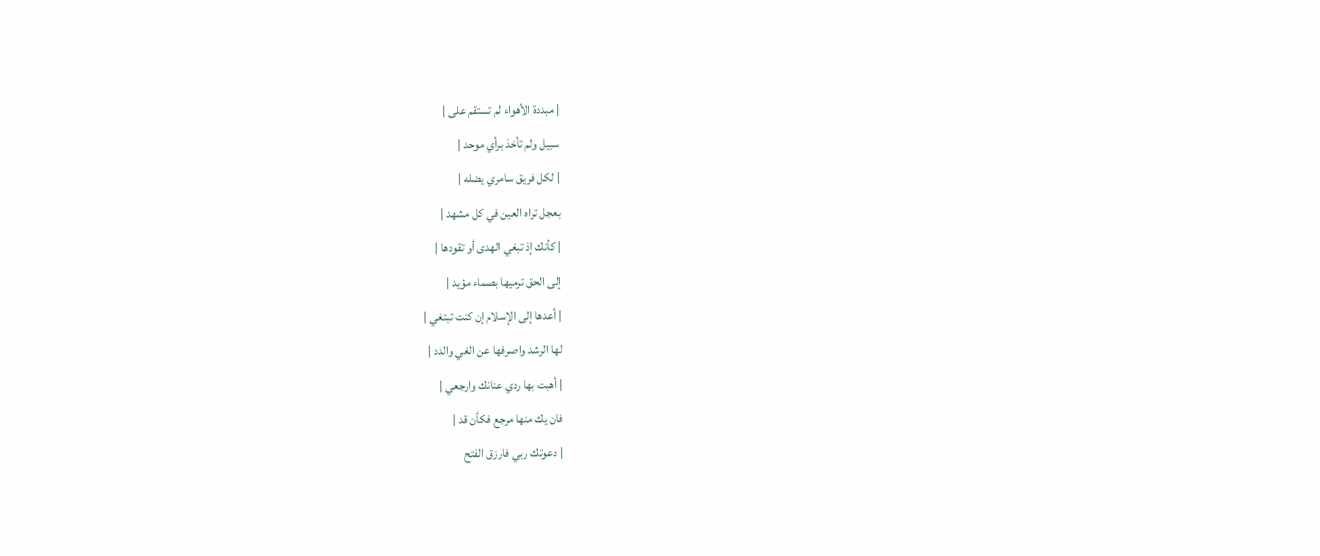| مبددة الأهواء لم تستقم على |
سبيل ولم تأخذ برأي موحد |
| لكل فريق سامري يضله |
بعجل تراه العين في كل مشهد |
| كأنك إذ تبغي الهدى أو تقودها |
إلى الحق ترميها بصماء مؤيد |
| أعدها إلى الإسلام إن كنت تبتغي |
لها الرشد واصرفها عن الغي والدد |
| أهبت بها ردي عنانك وارجعي |
فان يك منها مرجع فكأن قد |
| دعوتك ربي فارزق الفتح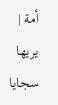أمة |
يريها سجايا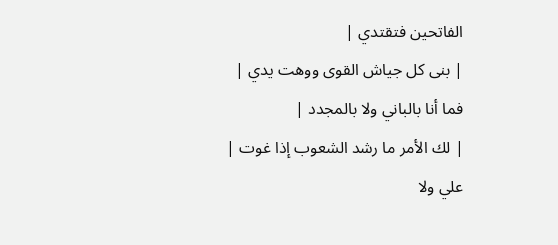الفاتحين فتقتدي |
| بنى كل جياش القوى ووهت يدي |
فما أنا بالباني ولا بالمجدد |
| لك الأمر ما رشد الشعوب إذا غوت |
علي ولا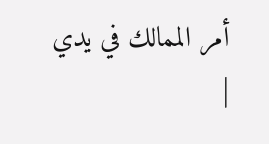أمر الممالك في يدي |